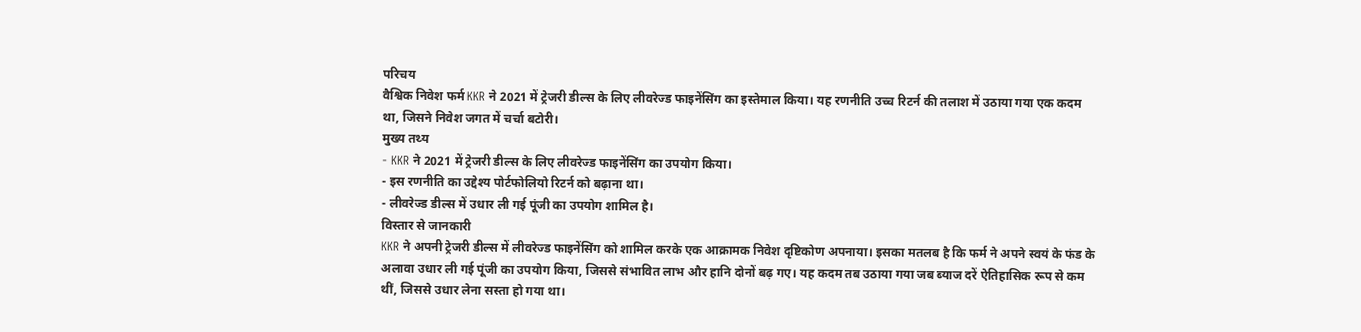परिचय
वैश्विक निवेश फर्म KKR ने 2021 में ट्रेजरी डील्स के लिए लीवरेज्ड फाइनेंसिंग का इस्तेमाल किया। यह रणनीति उच्च रिटर्न की तलाश में उठाया गया एक कदम था, जिसने निवेश जगत में चर्चा बटोरी।
मुख्य तथ्य
- KKR ने 2021 में ट्रेजरी डील्स के लिए लीवरेज्ड फाइनेंसिंग का उपयोग किया।
- इस रणनीति का उद्देश्य पोर्टफोलियो रिटर्न को बढ़ाना था।
- लीवरेज्ड डील्स में उधार ली गई पूंजी का उपयोग शामिल है।
विस्तार से जानकारी
KKR ने अपनी ट्रेजरी डील्स में लीवरेज्ड फाइनेंसिंग को शामिल करके एक आक्रामक निवेश दृष्टिकोण अपनाया। इसका मतलब है कि फर्म ने अपने स्वयं के फंड के अलावा उधार ली गई पूंजी का उपयोग किया, जिससे संभावित लाभ और हानि दोनों बढ़ गए। यह कदम तब उठाया गया जब ब्याज दरें ऐतिहासिक रूप से कम थीं, जिससे उधार लेना सस्ता हो गया था।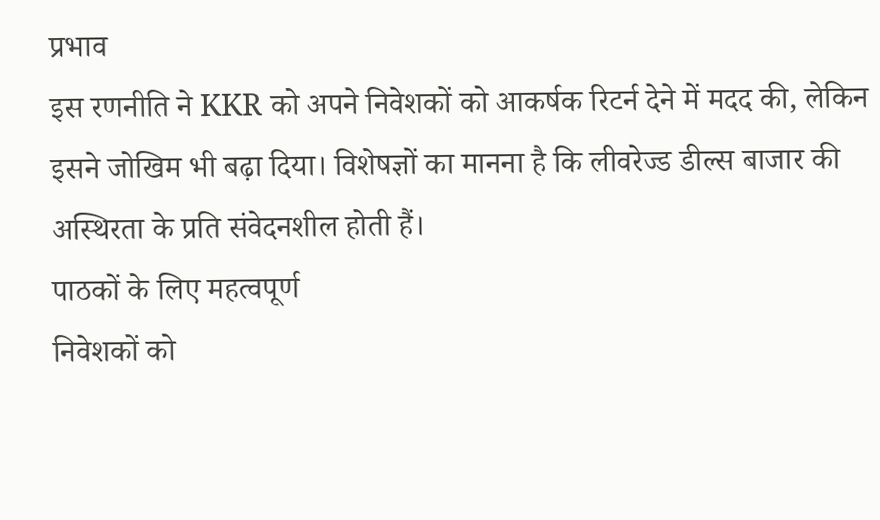प्रभाव
इस रणनीति ने KKR को अपने निवेशकों को आकर्षक रिटर्न देने में मदद की, लेकिन इसने जोखिम भी बढ़ा दिया। विशेषज्ञों का मानना है कि लीवरेज्ड डील्स बाजार की अस्थिरता के प्रति संवेदनशील होती हैं।
पाठकों के लिए महत्वपूर्ण
निवेशकों को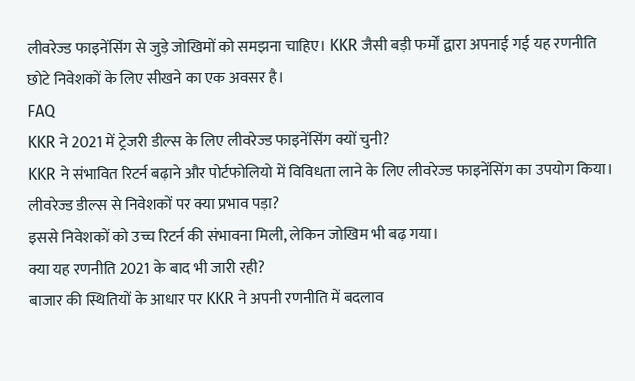लीवरेज्ड फाइनेंसिंग से जुड़े जोखिमों को समझना चाहिए। KKR जैसी बड़ी फर्मों द्वारा अपनाई गई यह रणनीति छोटे निवेशकों के लिए सीखने का एक अवसर है।
FAQ
KKR ने 2021 में ट्रेजरी डील्स के लिए लीवरेज्ड फाइनेंसिंग क्यों चुनी?
KKR ने संभावित रिटर्न बढ़ाने और पोर्टफोलियो में विविधता लाने के लिए लीवरेज्ड फाइनेंसिंग का उपयोग किया।
लीवरेज्ड डील्स से निवेशकों पर क्या प्रभाव पड़ा?
इससे निवेशकों को उच्च रिटर्न की संभावना मिली, लेकिन जोखिम भी बढ़ गया।
क्या यह रणनीति 2021 के बाद भी जारी रही?
बाजार की स्थितियों के आधार पर KKR ने अपनी रणनीति में बदलाव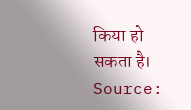किया हो सकता है।
Source: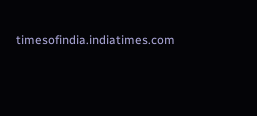timesofindia.indiatimes.com